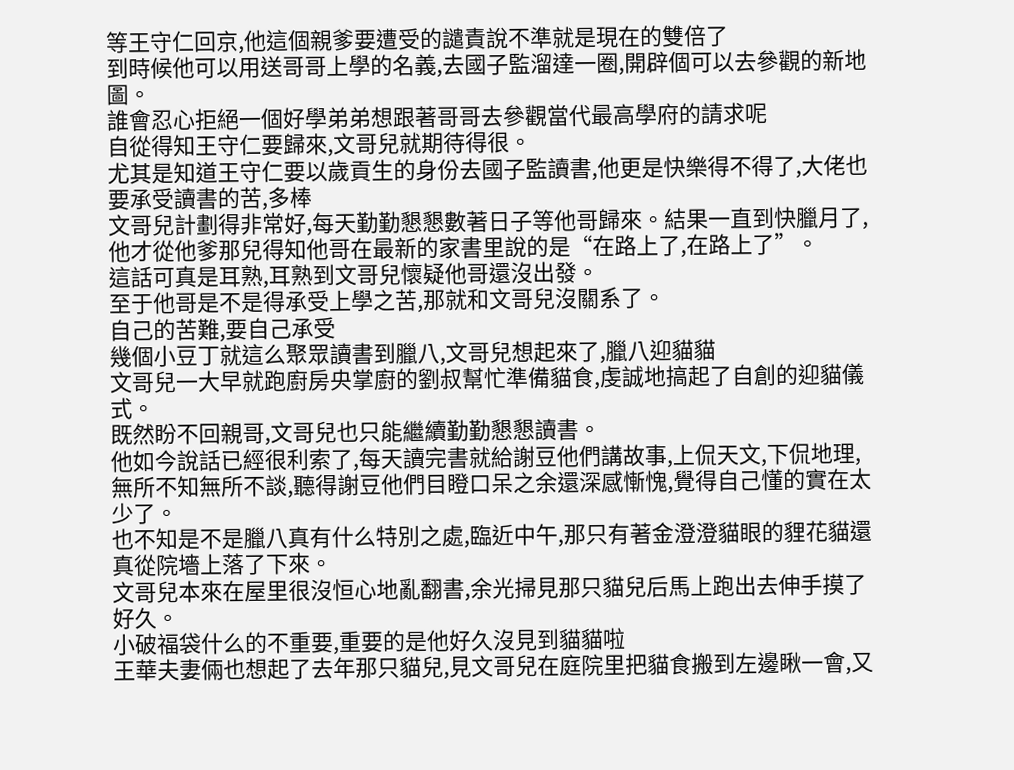等王守仁回京,他這個親爹要遭受的譴責說不準就是現在的雙倍了
到時候他可以用送哥哥上學的名義,去國子監溜達一圈,開辟個可以去參觀的新地圖。
誰會忍心拒絕一個好學弟弟想跟著哥哥去參觀當代最高學府的請求呢
自從得知王守仁要歸來,文哥兒就期待得很。
尤其是知道王守仁要以歲貢生的身份去國子監讀書,他更是快樂得不得了,大佬也要承受讀書的苦,多棒
文哥兒計劃得非常好,每天勤勤懇懇數著日子等他哥歸來。結果一直到快臘月了,他才從他爹那兒得知他哥在最新的家書里說的是“在路上了,在路上了”。
這話可真是耳熟,耳熟到文哥兒懷疑他哥還沒出發。
至于他哥是不是得承受上學之苦,那就和文哥兒沒關系了。
自己的苦難,要自己承受
幾個小豆丁就這么聚眾讀書到臘八,文哥兒想起來了,臘八迎貓貓
文哥兒一大早就跑廚房央掌廚的劉叔幫忙準備貓食,虔誠地搞起了自創的迎貓儀式。
既然盼不回親哥,文哥兒也只能繼續勤勤懇懇讀書。
他如今說話已經很利索了,每天讀完書就給謝豆他們講故事,上侃天文,下侃地理,無所不知無所不談,聽得謝豆他們目瞪口呆之余還深感慚愧,覺得自己懂的實在太少了。
也不知是不是臘八真有什么特別之處,臨近中午,那只有著金澄澄貓眼的貍花貓還真從院墻上落了下來。
文哥兒本來在屋里很沒恒心地亂翻書,余光掃見那只貓兒后馬上跑出去伸手摸了好久。
小破福袋什么的不重要,重要的是他好久沒見到貓貓啦
王華夫妻倆也想起了去年那只貓兒,見文哥兒在庭院里把貓食搬到左邊瞅一會,又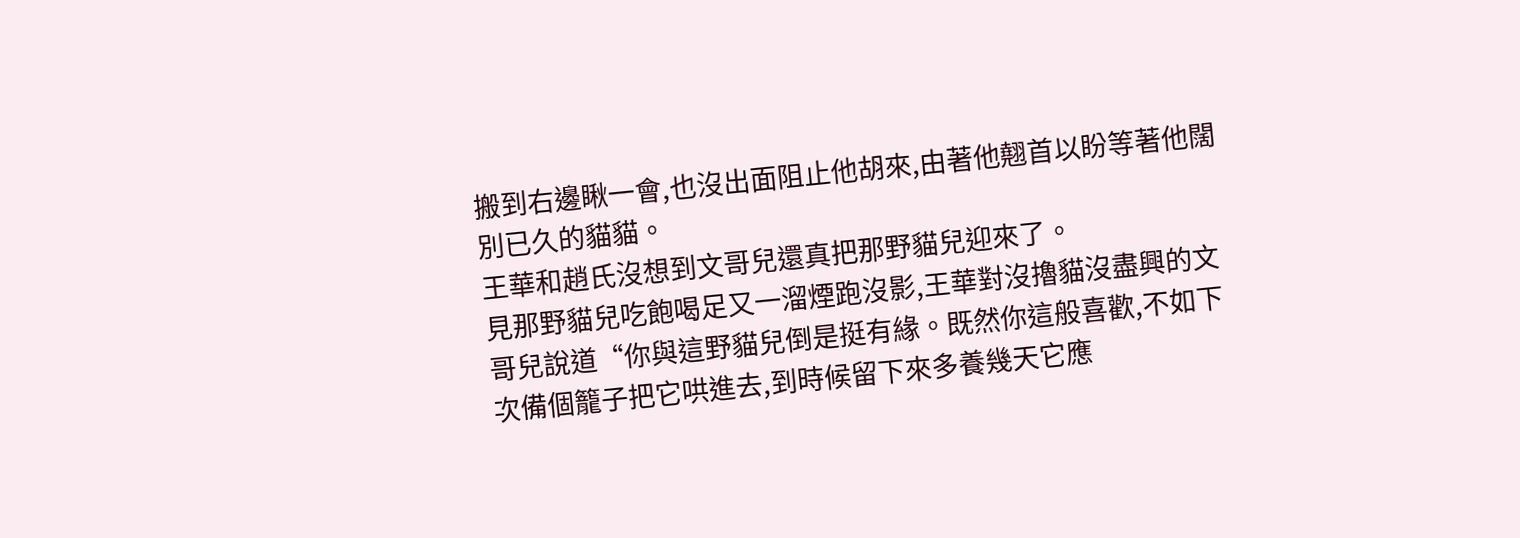搬到右邊瞅一會,也沒出面阻止他胡來,由著他翹首以盼等著他闊別已久的貓貓。
王華和趙氏沒想到文哥兒還真把那野貓兒迎來了。
見那野貓兒吃飽喝足又一溜煙跑沒影,王華對沒擼貓沒盡興的文哥兒說道“你與這野貓兒倒是挺有緣。既然你這般喜歡,不如下次備個籠子把它哄進去,到時候留下來多養幾天它應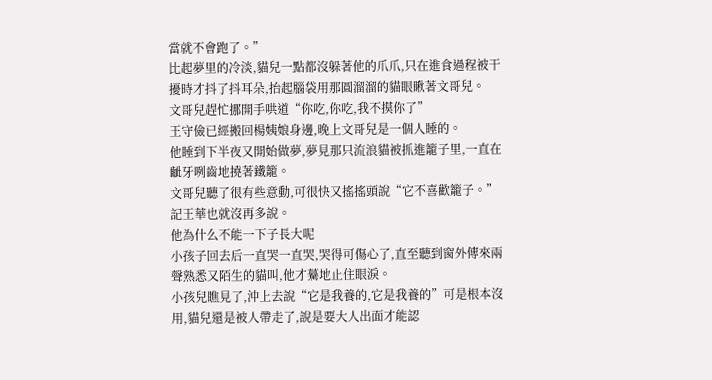當就不會跑了。”
比起夢里的冷淡,貓兒一點都沒躲著他的爪爪,只在進食過程被干擾時才抖了抖耳朵,抬起腦袋用那圓溜溜的貓眼瞅著文哥兒。
文哥兒趕忙挪開手哄道“你吃,你吃,我不摸你了”
王守儉已經搬回楊姨娘身邊,晚上文哥兒是一個人睡的。
他睡到下半夜又開始做夢,夢見那只流浪貓被抓進籠子里,一直在齜牙咧齒地撓著鐵籠。
文哥兒聽了很有些意動,可很快又搖搖頭說“它不喜歡籠子。”
記王華也就沒再多說。
他為什么不能一下子長大呢
小孩子回去后一直哭一直哭,哭得可傷心了,直至聽到窗外傳來兩聲熟悉又陌生的貓叫,他才驀地止住眼淚。
小孩兒瞧見了,沖上去說“它是我養的,它是我養的”可是根本沒用,貓兒還是被人帶走了,說是要大人出面才能認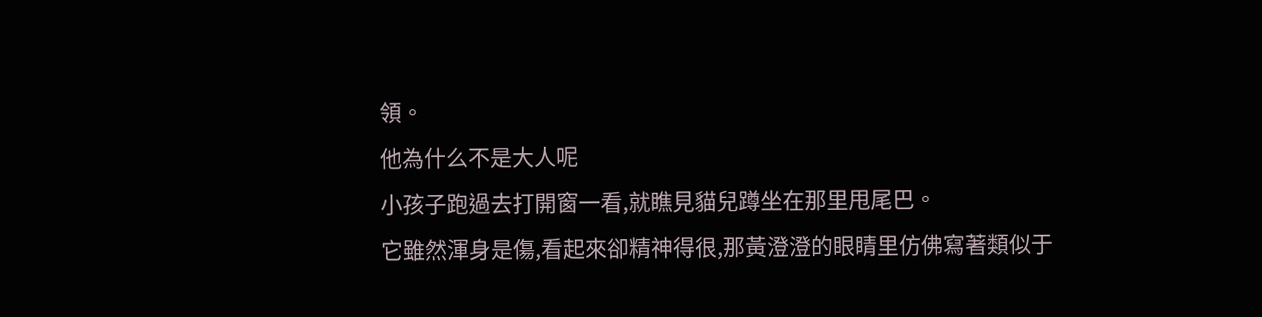領。
他為什么不是大人呢
小孩子跑過去打開窗一看,就瞧見貓兒蹲坐在那里甩尾巴。
它雖然渾身是傷,看起來卻精神得很,那黃澄澄的眼睛里仿佛寫著類似于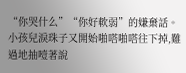“你哭什么”“你好軟弱”的嫌棄話。
小孩兒淚珠子又開始啪嗒啪嗒往下掉,難過地抽噎著說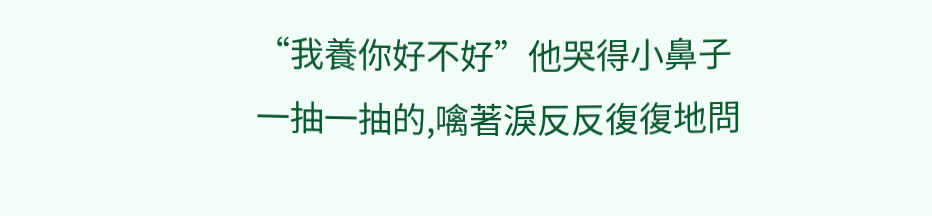“我養你好不好”他哭得小鼻子一抽一抽的,噙著淚反反復復地問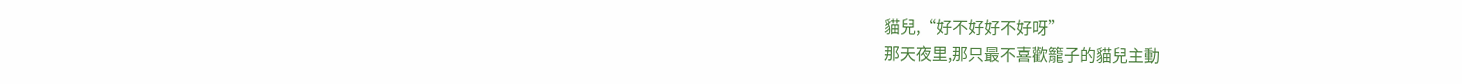貓兒,“好不好好不好呀”
那天夜里,那只最不喜歡籠子的貓兒主動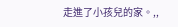走進了小孩兒的家。,,